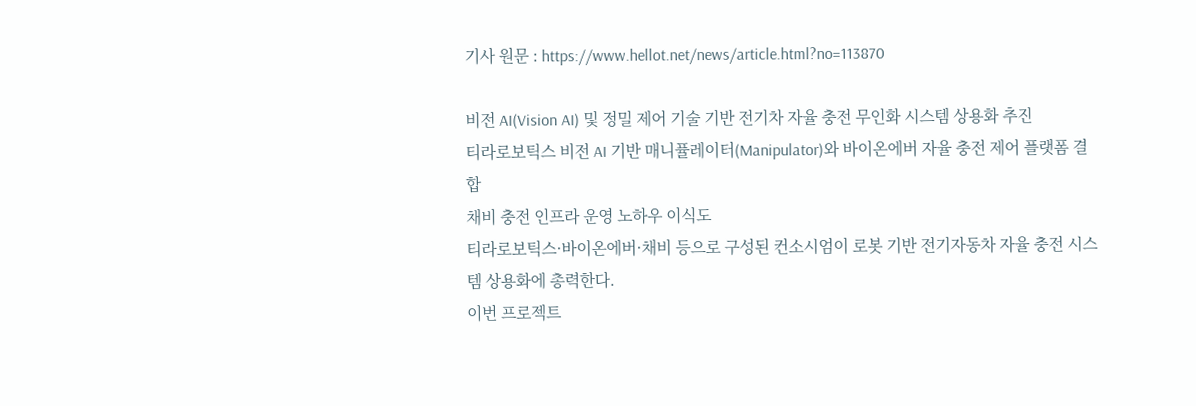기사 원문 : https://www.hellot.net/news/article.html?no=113870

비전 AI(Vision AI) 및 정밀 제어 기술 기반 전기차 자율 충전 무인화 시스템 상용화 추진
티라로보틱스 비전 AI 기반 매니퓰레이터(Manipulator)와 바이온에버 자율 충전 제어 플랫폼 결합
채비 충전 인프라 운영 노하우 이식도
티라로보틱스·바이온에버·채비 등으로 구성된 컨소시엄이 로봇 기반 전기자동차 자율 충전 시스템 상용화에 총력한다.
이번 프로젝트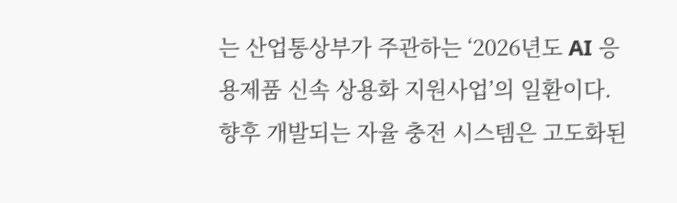는 산업통상부가 주관하는 ‘2026년도 AI 응용제품 신속 상용화 지원사업’의 일환이다. 향후 개발되는 자율 충전 시스템은 고도화된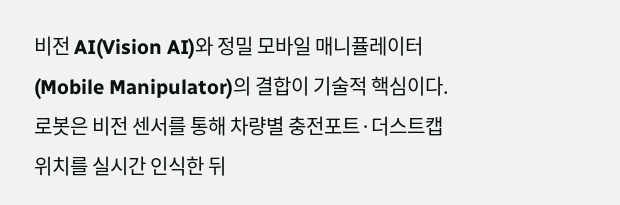비전 AI(Vision AI)와 정밀 모바일 매니퓰레이터(Mobile Manipulator)의 결합이 기술적 핵심이다.
로봇은 비전 센서를 통해 차량별 충전포트·더스트캡 위치를 실시간 인식한 뒤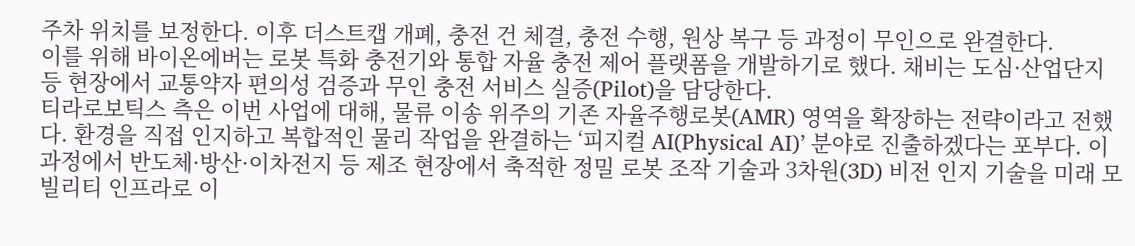주차 위치를 보정한다. 이후 더스트캡 개폐, 충전 건 체결, 충전 수행, 원상 복구 등 과정이 무인으로 완결한다.
이를 위해 바이온에버는 로봇 특화 충전기와 통합 자율 충전 제어 플랫폼을 개발하기로 했다. 채비는 도심·산업단지 등 현장에서 교통약자 편의성 검증과 무인 충전 서비스 실증(Pilot)을 담당한다.
티라로보틱스 측은 이번 사업에 대해, 물류 이송 위주의 기존 자율주행로봇(AMR) 영역을 확장하는 전략이라고 전했다. 환경을 직접 인지하고 복합적인 물리 작업을 완결하는 ‘피지컬 AI(Physical AI)’ 분야로 진출하겠다는 포부다. 이 과정에서 반도체·방산·이차전지 등 제조 현장에서 축적한 정밀 로봇 조작 기술과 3차원(3D) 비전 인지 기술을 미래 모빌리티 인프라로 이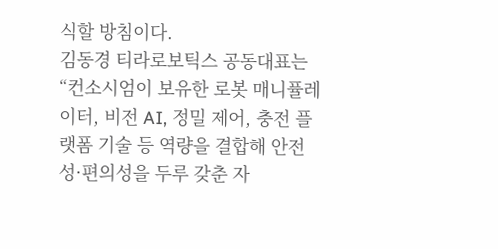식할 방침이다.
김동경 티라로보틱스 공동대표는 “컨소시엄이 보유한 로봇 매니퓰레이터, 비전 AI, 정밀 제어, 충전 플랫폼 기술 등 역량을 결합해 안전성·편의성을 두루 갖춘 자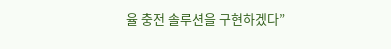율 충전 솔루션을 구현하겠다”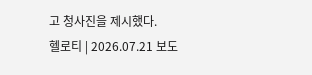고 청사진을 제시했다.
헬로티 | 2026.07.21 보도